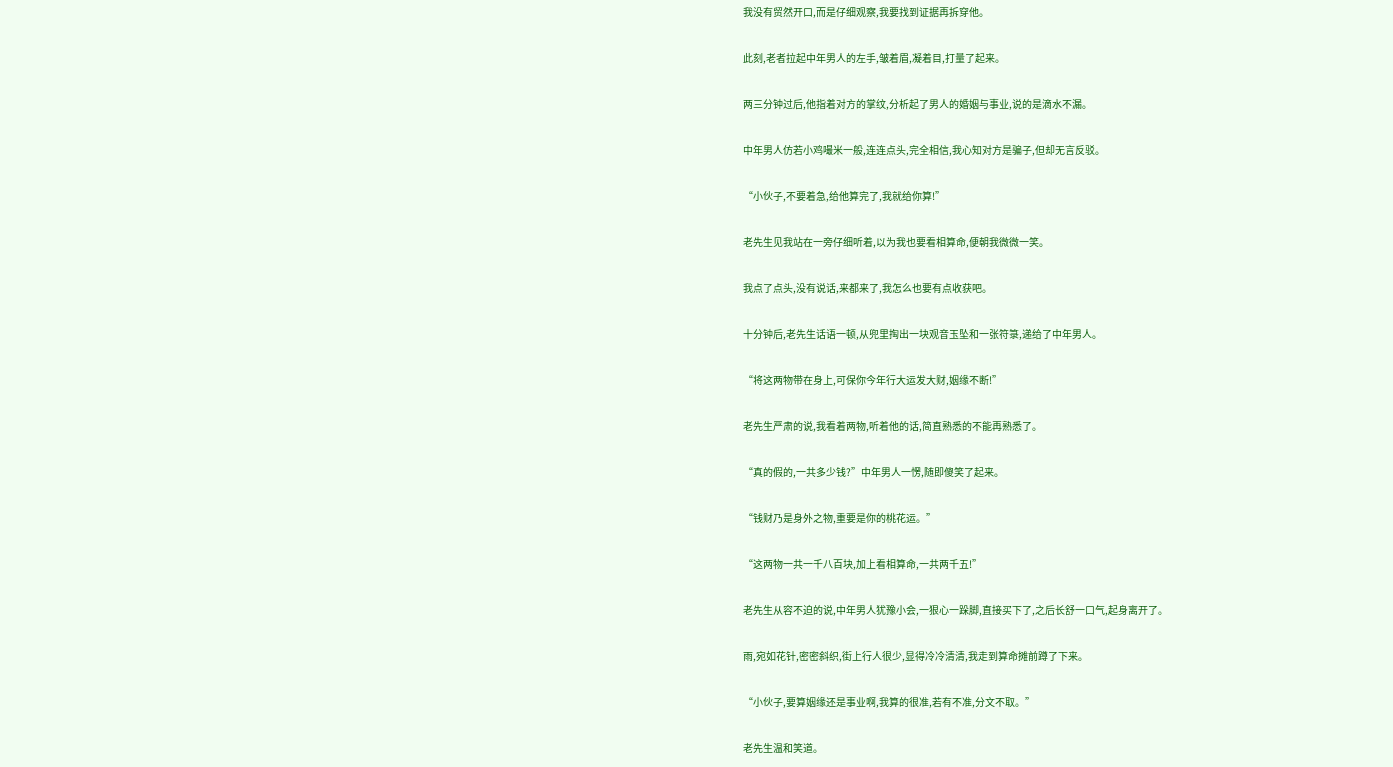我没有贸然开口,而是仔细观察,我要找到证据再拆穿他。

此刻,老者拉起中年男人的左手,皱着眉,凝着目,打量了起来。

两三分钟过后,他指着对方的掌纹,分析起了男人的婚姻与事业,说的是滴水不漏。

中年男人仿若小鸡嘬米一般,连连点头,完全相信,我心知对方是骗子,但却无言反驳。

“小伙子,不要着急,给他算完了,我就给你算!”

老先生见我站在一旁仔细听着,以为我也要看相算命,便朝我微微一笑。

我点了点头,没有说话,来都来了,我怎么也要有点收获吧。

十分钟后,老先生话语一顿,从兜里掏出一块观音玉坠和一张符箓,递给了中年男人。

“将这两物带在身上,可保你今年行大运发大财,姻缘不断!”

老先生严肃的说,我看着两物,听着他的话,简直熟悉的不能再熟悉了。

“真的假的,一共多少钱?”中年男人一愣,随即傻笑了起来。

“钱财乃是身外之物,重要是你的桃花运。”

“这两物一共一千八百块,加上看相算命,一共两千五!”

老先生从容不迫的说,中年男人犹豫小会,一狠心一跺脚,直接买下了,之后长舒一口气,起身离开了。

雨,宛如花针,密密斜织,街上行人很少,显得冷冷清清,我走到算命摊前蹲了下来。

“小伙子,要算姻缘还是事业啊,我算的很准,若有不准,分文不取。”

老先生温和笑道。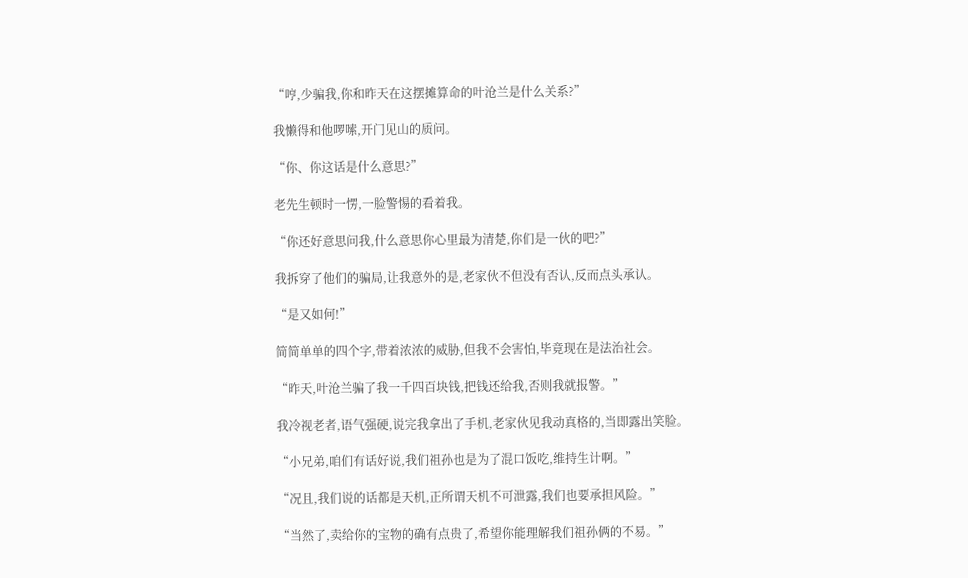“哼,少骗我,你和昨天在这摆摊算命的叶沧兰是什么关系?”

我懒得和他啰嗦,开门见山的质问。

“你、你这话是什么意思?”

老先生顿时一愣,一脸警惕的看着我。

“你还好意思问我,什么意思你心里最为清楚,你们是一伙的吧?”

我拆穿了他们的骗局,让我意外的是,老家伙不但没有否认,反而点头承认。

“是又如何!”

简简单单的四个字,带着浓浓的威胁,但我不会害怕,毕竟现在是法治社会。

“昨天,叶沧兰骗了我一千四百块钱,把钱还给我,否则我就报警。”

我冷视老者,语气强硬,说完我拿出了手机,老家伙见我动真格的,当即露出笑脸。

“小兄弟,咱们有话好说,我们祖孙也是为了混口饭吃,维持生计啊。”

“况且,我们说的话都是天机,正所谓天机不可泄露,我们也要承担风险。”

“当然了,卖给你的宝物的确有点贵了,希望你能理解我们祖孙俩的不易。”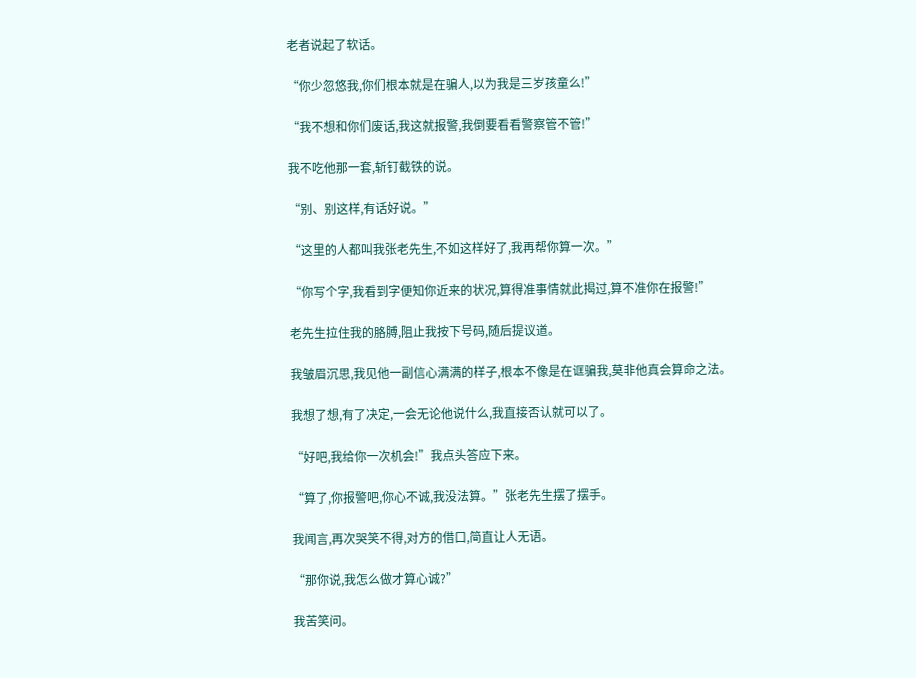老者说起了软话。

“你少忽悠我,你们根本就是在骗人,以为我是三岁孩童么!”

“我不想和你们废话,我这就报警,我倒要看看警察管不管!”

我不吃他那一套,斩钉截铁的说。

“别、别这样,有话好说。”

“这里的人都叫我张老先生,不如这样好了,我再帮你算一次。”

“你写个字,我看到字便知你近来的状况,算得准事情就此揭过,算不准你在报警!”

老先生拉住我的胳膊,阻止我按下号码,随后提议道。

我皱眉沉思,我见他一副信心满满的样子,根本不像是在诓骗我,莫非他真会算命之法。

我想了想,有了决定,一会无论他说什么,我直接否认就可以了。

“好吧,我给你一次机会!”我点头答应下来。

“算了,你报警吧,你心不诚,我没法算。”张老先生摆了摆手。

我闻言,再次哭笑不得,对方的借口,简直让人无语。

“那你说,我怎么做才算心诚?”

我苦笑问。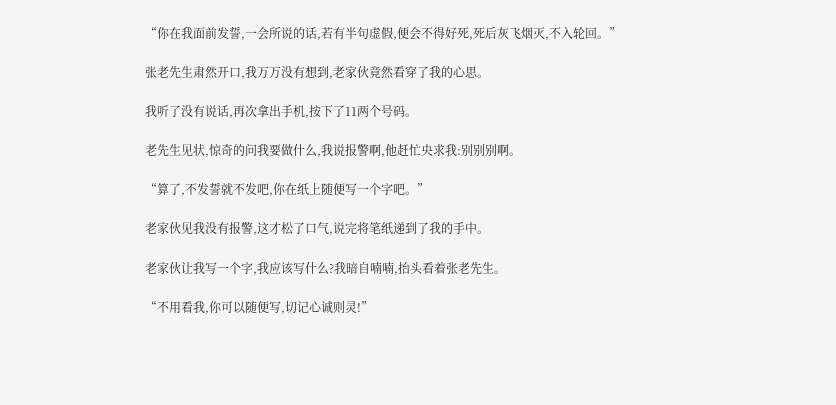“你在我面前发誓,一会所说的话,若有半句虚假,便会不得好死,死后灰飞烟灭,不入轮回。”

张老先生肃然开口,我万万没有想到,老家伙竟然看穿了我的心思。

我听了没有说话,再次拿出手机,按下了11两个号码。

老先生见状,惊奇的问我要做什么,我说报警啊,他赶忙央求我:别别别啊。

“算了,不发誓就不发吧,你在纸上随便写一个字吧。”

老家伙见我没有报警,这才松了口气,说完将笔纸递到了我的手中。

老家伙让我写一个字,我应该写什么?我暗自喃喃,抬头看着张老先生。

“不用看我,你可以随便写,切记心诚则灵!”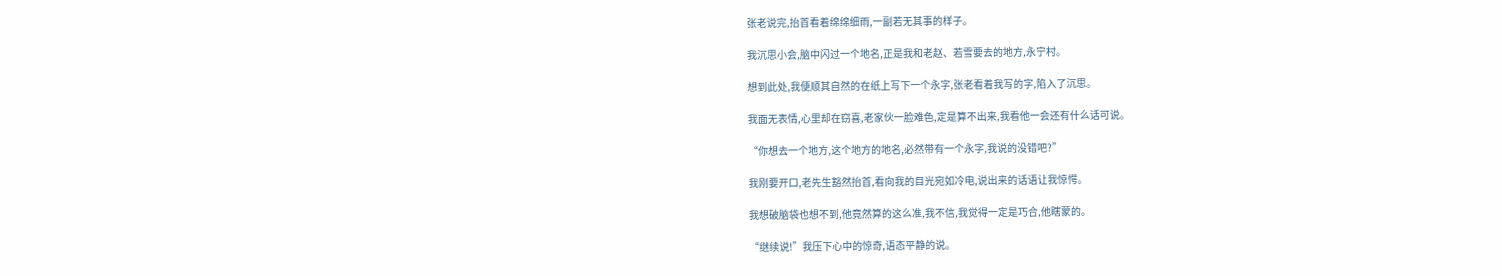张老说完,抬首看着绵绵细雨,一副若无其事的样子。

我沉思小会,脑中闪过一个地名,正是我和老赵、若雪要去的地方,永宁村。

想到此处,我便顺其自然的在纸上写下一个永字,张老看着我写的字,陷入了沉思。

我面无表情,心里却在窃喜,老家伙一脸难色,定是算不出来,我看他一会还有什么话可说。

“你想去一个地方,这个地方的地名,必然带有一个永字,我说的没错吧?”

我刚要开口,老先生豁然抬首,看向我的目光宛如冷电,说出来的话语让我惊愕。

我想破脑袋也想不到,他竟然算的这么准,我不信,我觉得一定是巧合,他瞎蒙的。

“继续说!”我压下心中的惊奇,语态平静的说。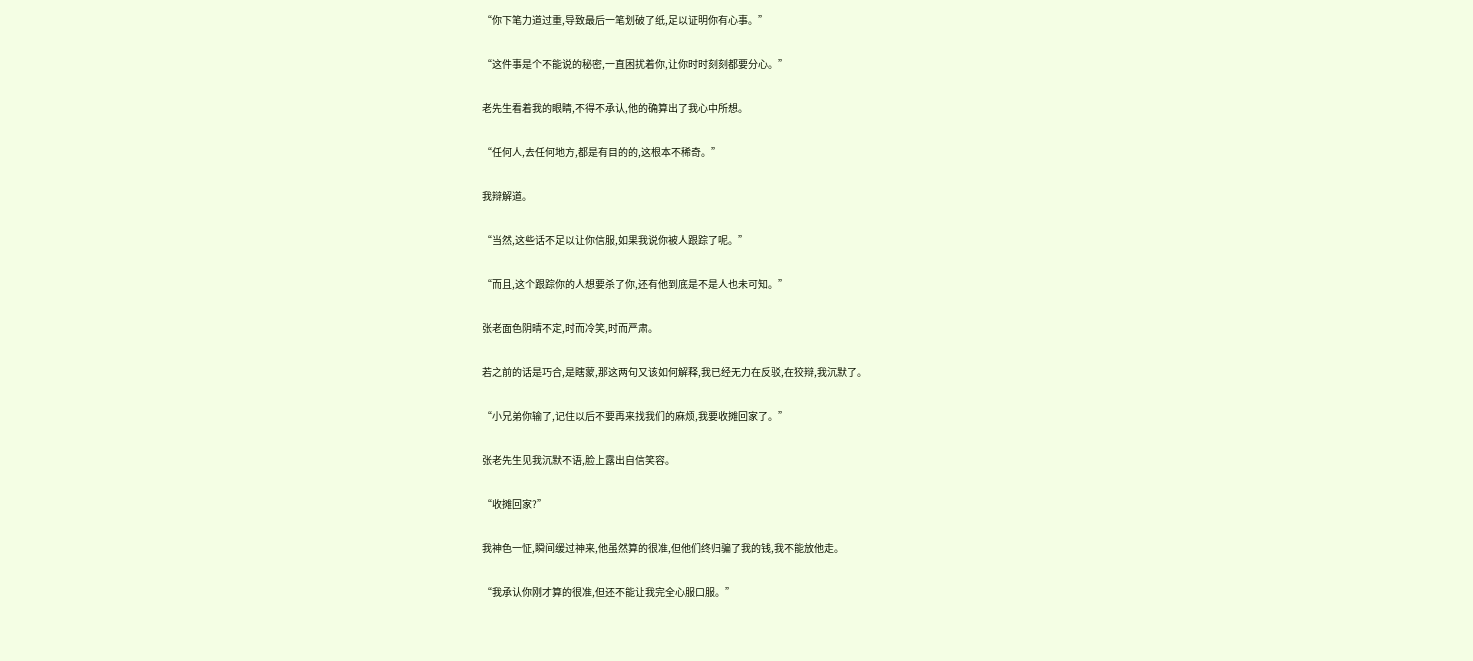“你下笔力道过重,导致最后一笔划破了纸,足以证明你有心事。”

“这件事是个不能说的秘密,一直困扰着你,让你时时刻刻都要分心。”

老先生看着我的眼睛,不得不承认,他的确算出了我心中所想。

“任何人,去任何地方,都是有目的的,这根本不稀奇。”

我辩解道。

“当然,这些话不足以让你信服,如果我说你被人跟踪了呢。”

“而且,这个跟踪你的人想要杀了你,还有他到底是不是人也未可知。”

张老面色阴晴不定,时而冷笑,时而严肃。

若之前的话是巧合,是瞎蒙,那这两句又该如何解释,我已经无力在反驳,在狡辩,我沉默了。

“小兄弟你输了,记住以后不要再来找我们的麻烦,我要收摊回家了。”

张老先生见我沉默不语,脸上露出自信笑容。

“收摊回家?”

我神色一怔,瞬间缓过神来,他虽然算的很准,但他们终归骗了我的钱,我不能放他走。

“我承认你刚才算的很准,但还不能让我完全心服口服。”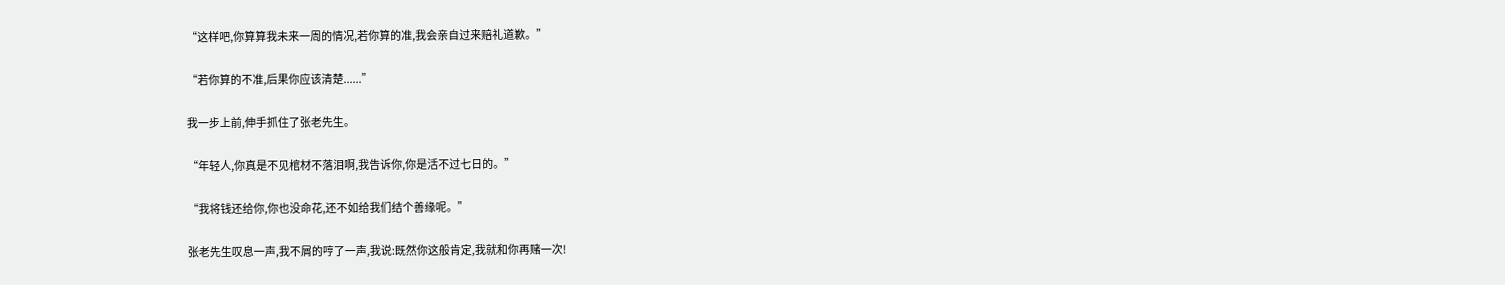“这样吧,你算算我未来一周的情况,若你算的准,我会亲自过来赔礼道歉。”

“若你算的不准,后果你应该清楚......”

我一步上前,伸手抓住了张老先生。

“年轻人,你真是不见棺材不落泪啊,我告诉你,你是活不过七日的。”

“我将钱还给你,你也没命花,还不如给我们结个善缘呢。”

张老先生叹息一声,我不屑的哼了一声,我说:既然你这般肯定,我就和你再赌一次!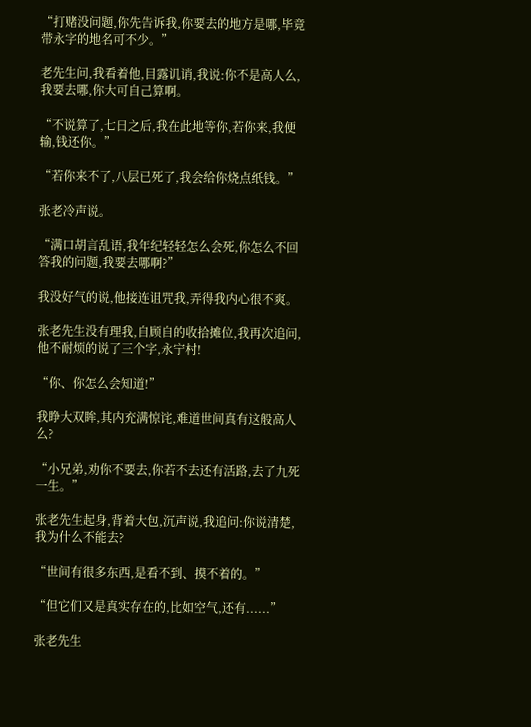“打赌没问题,你先告诉我,你要去的地方是哪,毕竟带永字的地名可不少。”

老先生问,我看着他,目露讥诮,我说:你不是高人么,我要去哪,你大可自己算啊。

“不说算了,七日之后,我在此地等你,若你来,我便输,钱还你。”

“若你来不了,八层已死了,我会给你烧点纸钱。”

张老冷声说。

“满口胡言乱语,我年纪轻轻怎么会死,你怎么不回答我的问题,我要去哪啊?”

我没好气的说,他接连诅咒我,弄得我内心很不爽。

张老先生没有理我,自顾自的收拾摊位,我再次追问,他不耐烦的说了三个字,永宁村!

“你、你怎么会知道!”

我睁大双眸,其内充满惊诧,难道世间真有这般高人么?

“小兄弟,劝你不要去,你若不去还有活路,去了九死一生。”

张老先生起身,背着大包,沉声说,我追问:你说清楚,我为什么不能去?

“世间有很多东西,是看不到、摸不着的。”

“但它们又是真实存在的,比如空气,还有......”

张老先生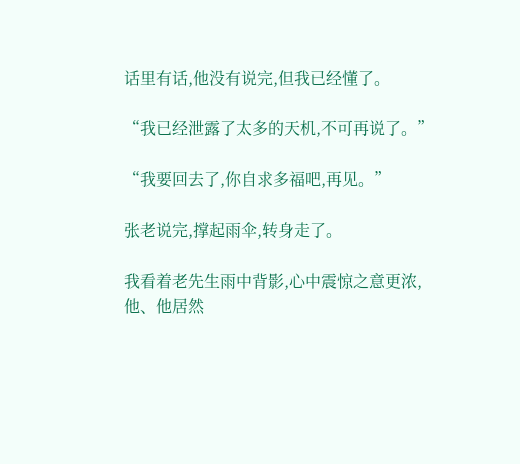话里有话,他没有说完,但我已经懂了。

“我已经泄露了太多的天机,不可再说了。”

“我要回去了,你自求多福吧,再见。”

张老说完,撑起雨伞,转身走了。

我看着老先生雨中背影,心中震惊之意更浓,他、他居然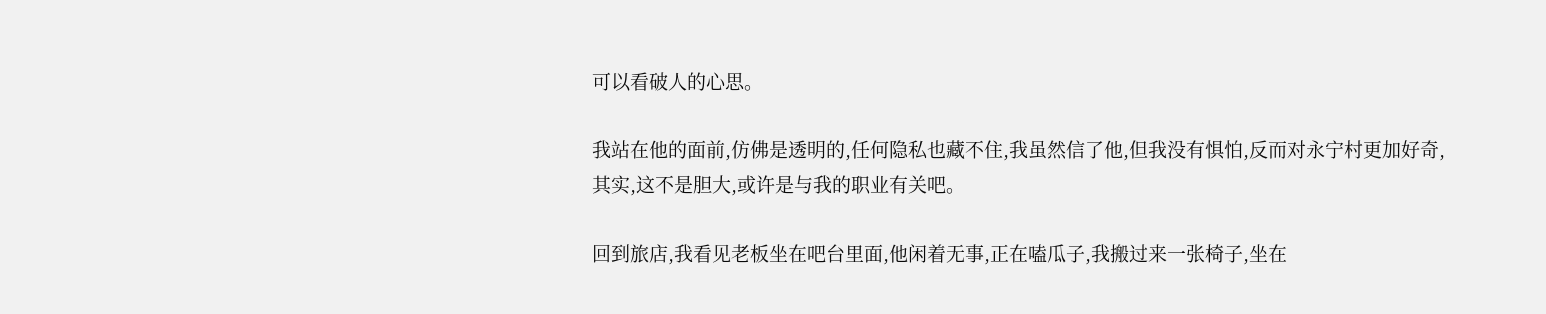可以看破人的心思。

我站在他的面前,仿佛是透明的,任何隐私也藏不住,我虽然信了他,但我没有惧怕,反而对永宁村更加好奇,其实,这不是胆大,或许是与我的职业有关吧。

回到旅店,我看见老板坐在吧台里面,他闲着无事,正在嗑瓜子,我搬过来一张椅子,坐在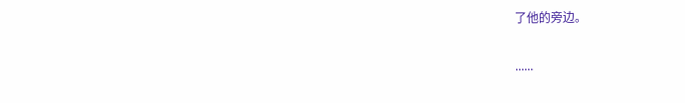了他的旁边。

......